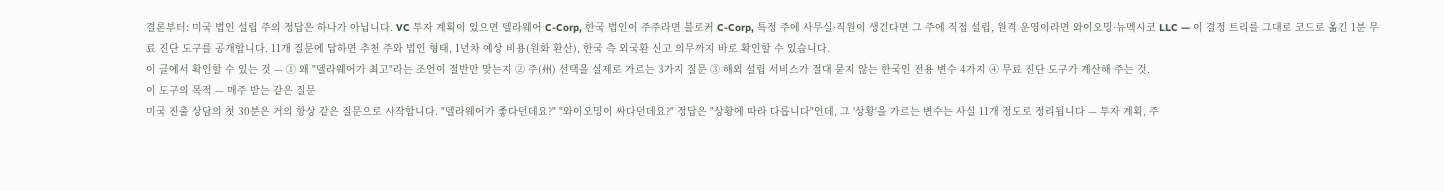결론부터: 미국 법인 설립 주의 정답은 하나가 아닙니다. VC 투자 계획이 있으면 델라웨어 C-Corp, 한국 법인이 주주라면 블로커 C-Corp, 특정 주에 사무실·직원이 생긴다면 그 주에 직접 설립, 원격 운영이라면 와이오밍·뉴멕시코 LLC — 이 결정 트리를 그대로 코드로 옮긴 1분 무료 진단 도구를 공개합니다. 11개 질문에 답하면 추천 주와 법인 형태, 1년차 예상 비용(원화 환산), 한국 측 외국환 신고 의무까지 바로 확인할 수 있습니다.
이 글에서 확인할 수 있는 것 — ① 왜 "델라웨어가 최고"라는 조언이 절반만 맞는지 ② 주(州) 선택을 실제로 가르는 3가지 질문 ③ 해외 설립 서비스가 절대 묻지 않는 한국인 전용 변수 4가지 ④ 무료 진단 도구가 계산해 주는 것.
이 도구의 목적 — 매주 받는 같은 질문
미국 진출 상담의 첫 30분은 거의 항상 같은 질문으로 시작합니다. "델라웨어가 좋다던데요?" "와이오밍이 싸다던데요?" 정답은 "상황에 따라 다릅니다"인데, 그 '상황'을 가르는 변수는 사실 11개 정도로 정리됩니다 — 투자 계획, 주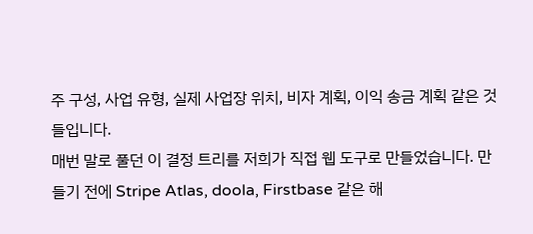주 구성, 사업 유형, 실제 사업장 위치, 비자 계획, 이익 송금 계획 같은 것들입니다.
매번 말로 풀던 이 결정 트리를 저희가 직접 웹 도구로 만들었습니다. 만들기 전에 Stripe Atlas, doola, Firstbase 같은 해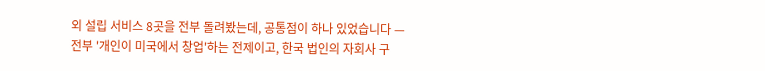외 설립 서비스 8곳을 전부 돌려봤는데, 공통점이 하나 있었습니다 — 전부 '개인이 미국에서 창업'하는 전제이고, 한국 법인의 자회사 구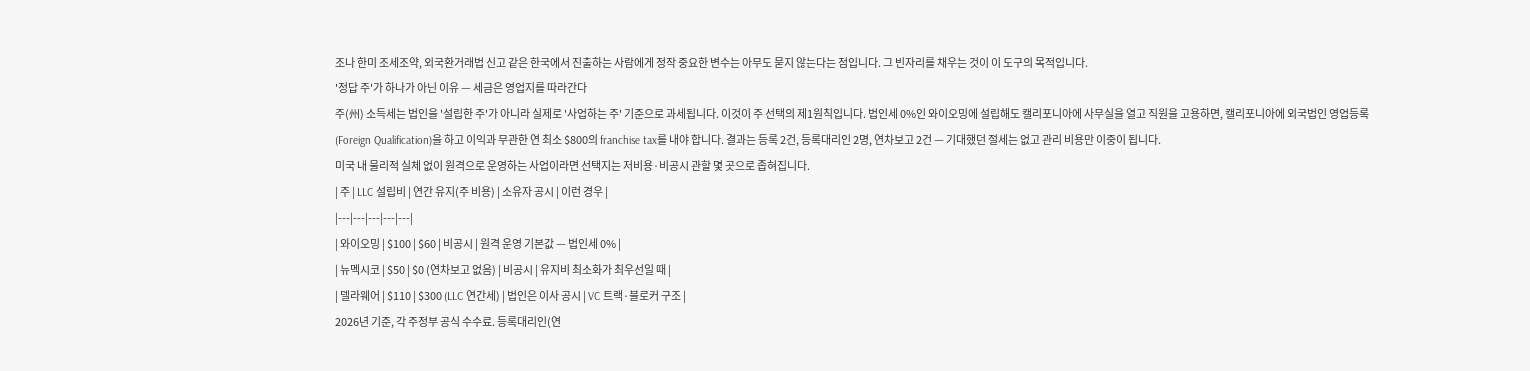조나 한미 조세조약, 외국환거래법 신고 같은 한국에서 진출하는 사람에게 정작 중요한 변수는 아무도 묻지 않는다는 점입니다. 그 빈자리를 채우는 것이 이 도구의 목적입니다.
'정답 주'가 하나가 아닌 이유 — 세금은 영업지를 따라간다
주(州) 소득세는 법인을 '설립한 주'가 아니라 실제로 '사업하는 주' 기준으로 과세됩니다. 이것이 주 선택의 제1원칙입니다. 법인세 0%인 와이오밍에 설립해도 캘리포니아에 사무실을 열고 직원을 고용하면, 캘리포니아에 외국법인 영업등록(Foreign Qualification)을 하고 이익과 무관한 연 최소 $800의 franchise tax를 내야 합니다. 결과는 등록 2건, 등록대리인 2명, 연차보고 2건 — 기대했던 절세는 없고 관리 비용만 이중이 됩니다.
미국 내 물리적 실체 없이 원격으로 운영하는 사업이라면 선택지는 저비용·비공시 관할 몇 곳으로 좁혀집니다.
| 주 | LLC 설립비 | 연간 유지(주 비용) | 소유자 공시 | 이런 경우 |
|---|---|---|---|---|
| 와이오밍 | $100 | $60 | 비공시 | 원격 운영 기본값 — 법인세 0% |
| 뉴멕시코 | $50 | $0 (연차보고 없음) | 비공시 | 유지비 최소화가 최우선일 때 |
| 델라웨어 | $110 | $300 (LLC 연간세) | 법인은 이사 공시 | VC 트랙·블로커 구조 |
2026년 기준, 각 주정부 공식 수수료. 등록대리인(연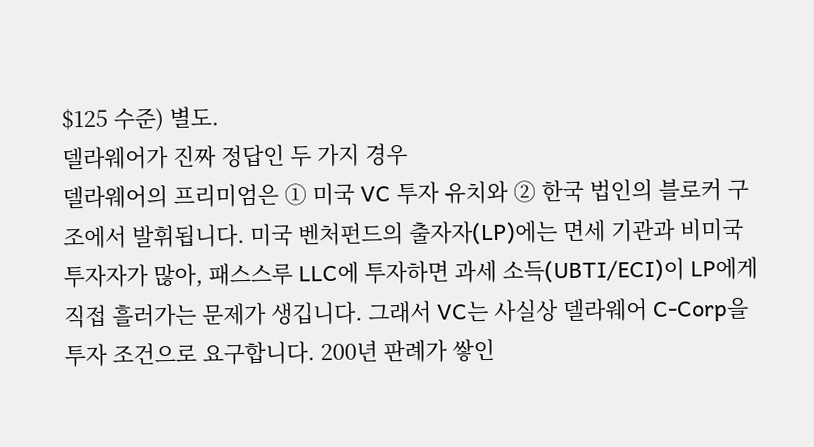$125 수준) 별도.
델라웨어가 진짜 정답인 두 가지 경우
델라웨어의 프리미엄은 ① 미국 VC 투자 유치와 ② 한국 법인의 블로커 구조에서 발휘됩니다. 미국 벤처펀드의 출자자(LP)에는 면세 기관과 비미국 투자자가 많아, 패스스루 LLC에 투자하면 과세 소득(UBTI/ECI)이 LP에게 직접 흘러가는 문제가 생깁니다. 그래서 VC는 사실상 델라웨어 C-Corp을 투자 조건으로 요구합니다. 200년 판례가 쌓인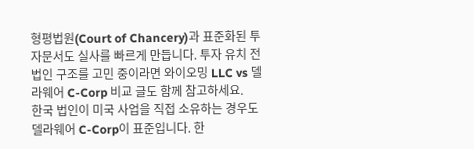형평법원(Court of Chancery)과 표준화된 투자문서도 실사를 빠르게 만듭니다. 투자 유치 전 법인 구조를 고민 중이라면 와이오밍 LLC vs 델라웨어 C-Corp 비교 글도 함께 참고하세요.
한국 법인이 미국 사업을 직접 소유하는 경우도 델라웨어 C-Corp이 표준입니다. 한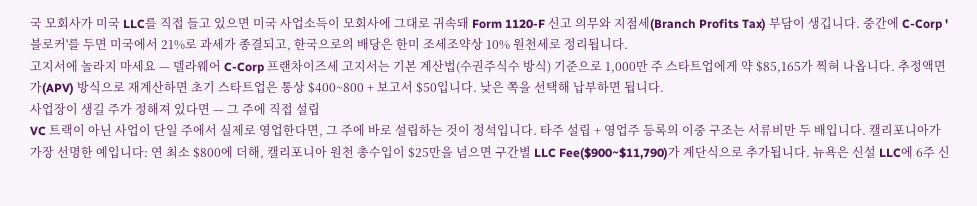국 모회사가 미국 LLC를 직접 들고 있으면 미국 사업소득이 모회사에 그대로 귀속돼 Form 1120-F 신고 의무와 지점세(Branch Profits Tax) 부담이 생깁니다. 중간에 C-Corp '블로커'를 두면 미국에서 21%로 과세가 종결되고, 한국으로의 배당은 한미 조세조약상 10% 원천세로 정리됩니다.
고지서에 놀라지 마세요 — 델라웨어 C-Corp 프랜차이즈세 고지서는 기본 계산법(수권주식수 방식) 기준으로 1,000만 주 스타트업에게 약 $85,165가 찍혀 나옵니다. 추정액면가(APV) 방식으로 재계산하면 초기 스타트업은 통상 $400~800 + 보고서 $50입니다. 낮은 쪽을 선택해 납부하면 됩니다.
사업장이 생길 주가 정해져 있다면 — 그 주에 직접 설립
VC 트랙이 아닌 사업이 단일 주에서 실제로 영업한다면, 그 주에 바로 설립하는 것이 정석입니다. 타주 설립 + 영업주 등록의 이중 구조는 서류비만 두 배입니다. 캘리포니아가 가장 선명한 예입니다: 연 최소 $800에 더해, 캘리포니아 원천 총수입이 $25만을 넘으면 구간별 LLC Fee($900~$11,790)가 계단식으로 추가됩니다. 뉴욕은 신설 LLC에 6주 신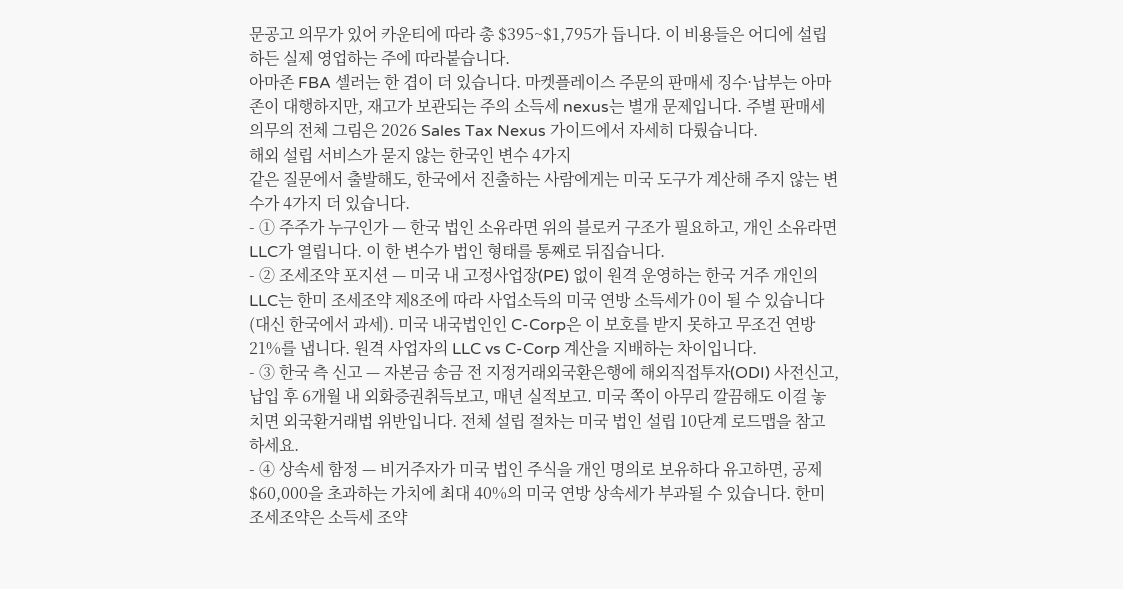문공고 의무가 있어 카운티에 따라 총 $395~$1,795가 듭니다. 이 비용들은 어디에 설립하든 실제 영업하는 주에 따라붙습니다.
아마존 FBA 셀러는 한 겹이 더 있습니다. 마켓플레이스 주문의 판매세 징수·납부는 아마존이 대행하지만, 재고가 보관되는 주의 소득세 nexus는 별개 문제입니다. 주별 판매세 의무의 전체 그림은 2026 Sales Tax Nexus 가이드에서 자세히 다뤘습니다.
해외 설립 서비스가 묻지 않는 한국인 변수 4가지
같은 질문에서 출발해도, 한국에서 진출하는 사람에게는 미국 도구가 계산해 주지 않는 변수가 4가지 더 있습니다.
- ① 주주가 누구인가 — 한국 법인 소유라면 위의 블로커 구조가 필요하고, 개인 소유라면 LLC가 열립니다. 이 한 변수가 법인 형태를 통째로 뒤집습니다.
- ② 조세조약 포지션 — 미국 내 고정사업장(PE) 없이 원격 운영하는 한국 거주 개인의 LLC는 한미 조세조약 제8조에 따라 사업소득의 미국 연방 소득세가 0이 될 수 있습니다(대신 한국에서 과세). 미국 내국법인인 C-Corp은 이 보호를 받지 못하고 무조건 연방 21%를 냅니다. 원격 사업자의 LLC vs C-Corp 계산을 지배하는 차이입니다.
- ③ 한국 측 신고 — 자본금 송금 전 지정거래외국환은행에 해외직접투자(ODI) 사전신고, 납입 후 6개월 내 외화증권취득보고, 매년 실적보고. 미국 쪽이 아무리 깔끔해도 이걸 놓치면 외국환거래법 위반입니다. 전체 설립 절차는 미국 법인 설립 10단계 로드맵을 참고하세요.
- ④ 상속세 함정 — 비거주자가 미국 법인 주식을 개인 명의로 보유하다 유고하면, 공제 $60,000을 초과하는 가치에 최대 40%의 미국 연방 상속세가 부과될 수 있습니다. 한미 조세조약은 소득세 조약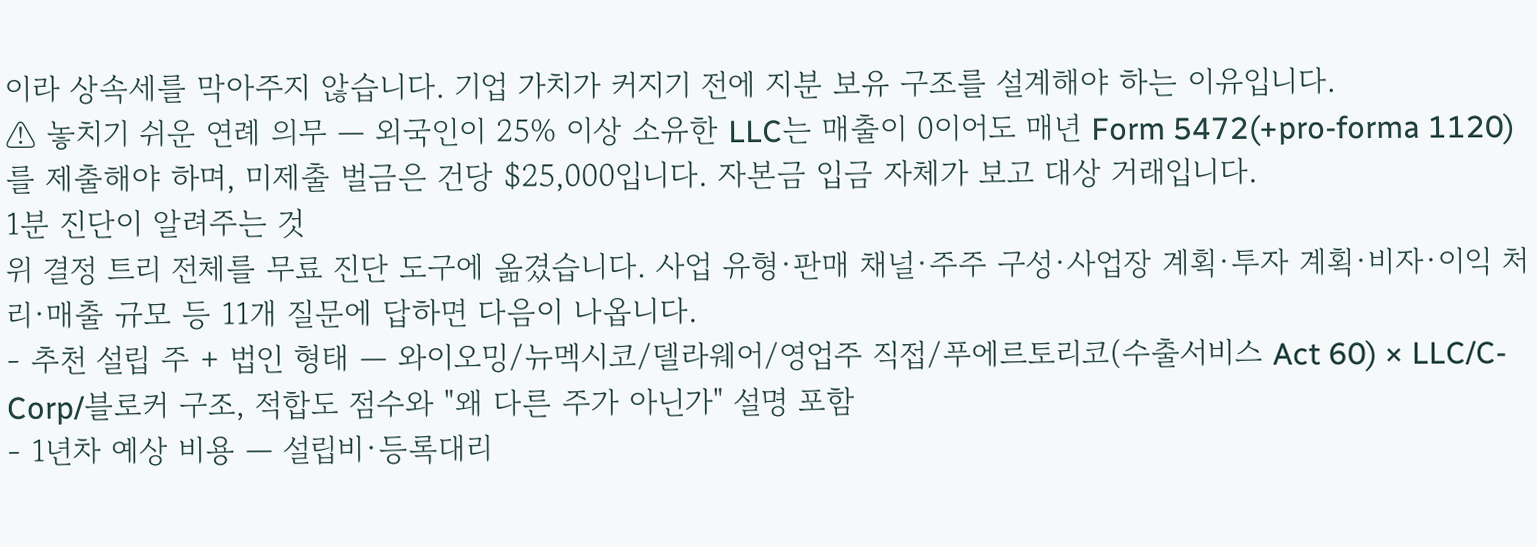이라 상속세를 막아주지 않습니다. 기업 가치가 커지기 전에 지분 보유 구조를 설계해야 하는 이유입니다.
⚠ 놓치기 쉬운 연례 의무 — 외국인이 25% 이상 소유한 LLC는 매출이 0이어도 매년 Form 5472(+pro-forma 1120)를 제출해야 하며, 미제출 벌금은 건당 $25,000입니다. 자본금 입금 자체가 보고 대상 거래입니다.
1분 진단이 알려주는 것
위 결정 트리 전체를 무료 진단 도구에 옮겼습니다. 사업 유형·판매 채널·주주 구성·사업장 계획·투자 계획·비자·이익 처리·매출 규모 등 11개 질문에 답하면 다음이 나옵니다.
- 추천 설립 주 + 법인 형태 — 와이오밍/뉴멕시코/델라웨어/영업주 직접/푸에르토리코(수출서비스 Act 60) × LLC/C-Corp/블로커 구조, 적합도 점수와 "왜 다른 주가 아닌가" 설명 포함
- 1년차 예상 비용 — 설립비·등록대리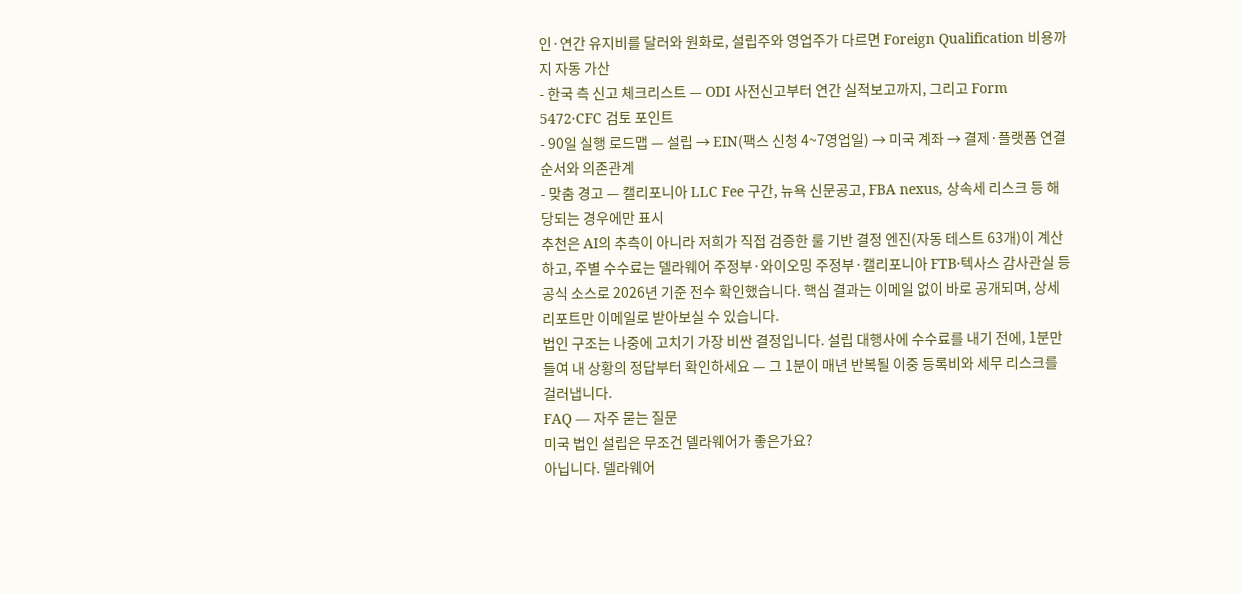인·연간 유지비를 달러와 원화로, 설립주와 영업주가 다르면 Foreign Qualification 비용까지 자동 가산
- 한국 측 신고 체크리스트 — ODI 사전신고부터 연간 실적보고까지, 그리고 Form 5472·CFC 검토 포인트
- 90일 실행 로드맵 — 설립 → EIN(팩스 신청 4~7영업일) → 미국 계좌 → 결제·플랫폼 연결 순서와 의존관계
- 맞춤 경고 — 캘리포니아 LLC Fee 구간, 뉴욕 신문공고, FBA nexus, 상속세 리스크 등 해당되는 경우에만 표시
추천은 AI의 추측이 아니라 저희가 직접 검증한 룰 기반 결정 엔진(자동 테스트 63개)이 계산하고, 주별 수수료는 델라웨어 주정부·와이오밍 주정부·캘리포니아 FTB·텍사스 감사관실 등 공식 소스로 2026년 기준 전수 확인했습니다. 핵심 결과는 이메일 없이 바로 공개되며, 상세 리포트만 이메일로 받아보실 수 있습니다.
법인 구조는 나중에 고치기 가장 비싼 결정입니다. 설립 대행사에 수수료를 내기 전에, 1분만 들여 내 상황의 정답부터 확인하세요 — 그 1분이 매년 반복될 이중 등록비와 세무 리스크를 걸러냅니다.
FAQ — 자주 묻는 질문
미국 법인 설립은 무조건 델라웨어가 좋은가요?
아닙니다. 델라웨어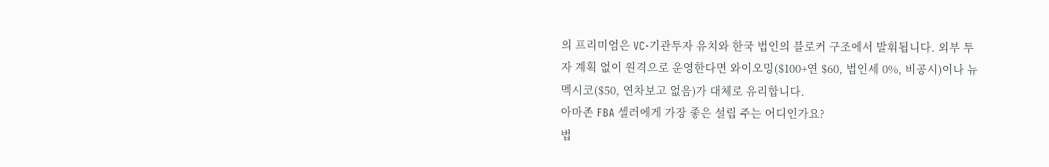의 프리미엄은 VC·기관투자 유치와 한국 법인의 블로커 구조에서 발휘됩니다. 외부 투자 계획 없이 원격으로 운영한다면 와이오밍($100+연 $60, 법인세 0%, 비공시)이나 뉴멕시코($50, 연차보고 없음)가 대체로 유리합니다.
아마존 FBA 셀러에게 가장 좋은 설립 주는 어디인가요?
법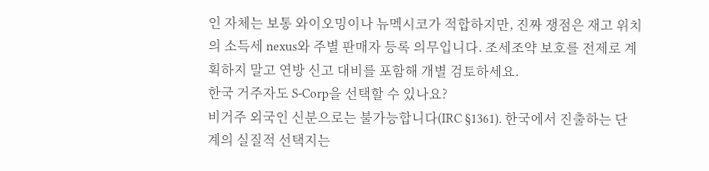인 자체는 보통 와이오밍이나 뉴멕시코가 적합하지만, 진짜 쟁점은 재고 위치의 소득세 nexus와 주별 판매자 등록 의무입니다. 조세조약 보호를 전제로 계획하지 말고 연방 신고 대비를 포함해 개별 검토하세요.
한국 거주자도 S-Corp을 선택할 수 있나요?
비거주 외국인 신분으로는 불가능합니다(IRC §1361). 한국에서 진출하는 단계의 실질적 선택지는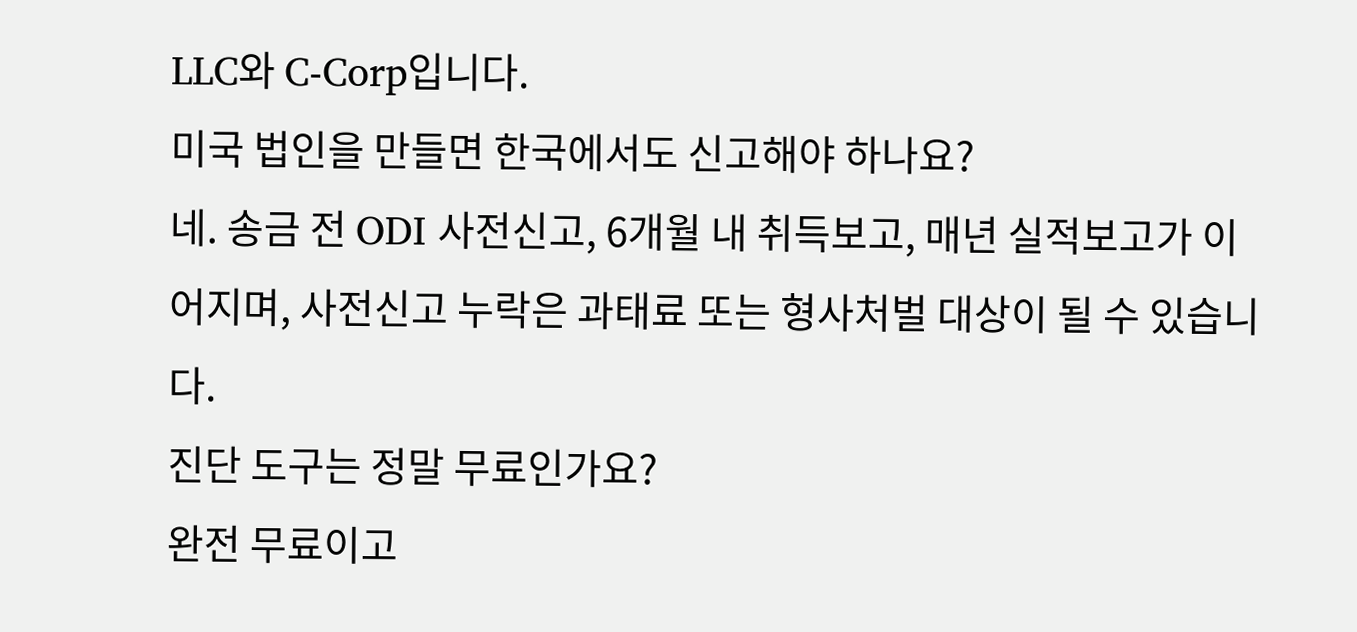LLC와 C-Corp입니다.
미국 법인을 만들면 한국에서도 신고해야 하나요?
네. 송금 전 ODI 사전신고, 6개월 내 취득보고, 매년 실적보고가 이어지며, 사전신고 누락은 과태료 또는 형사처벌 대상이 될 수 있습니다.
진단 도구는 정말 무료인가요?
완전 무료이고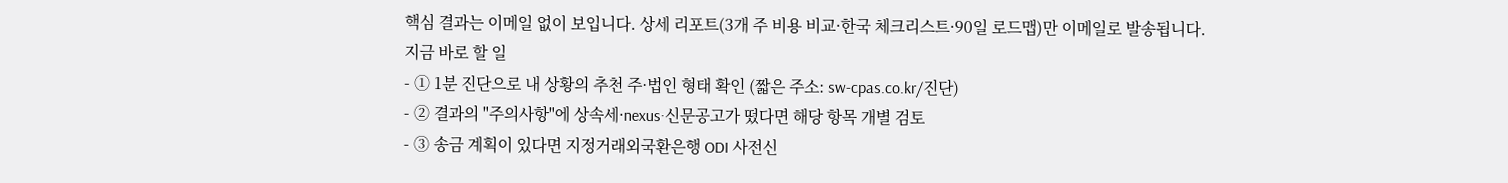핵심 결과는 이메일 없이 보입니다. 상세 리포트(3개 주 비용 비교·한국 체크리스트·90일 로드맵)만 이메일로 발송됩니다.
지금 바로 할 일
- ① 1분 진단으로 내 상황의 추천 주·법인 형태 확인 (짧은 주소: sw-cpas.co.kr/진단)
- ② 결과의 "주의사항"에 상속세·nexus·신문공고가 떴다면 해당 항목 개별 검토
- ③ 송금 계획이 있다면 지정거래외국환은행 ODI 사전신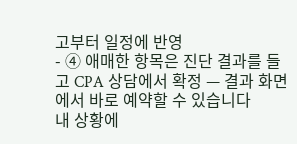고부터 일정에 반영
- ④ 애매한 항목은 진단 결과를 들고 CPA 상담에서 확정 — 결과 화면에서 바로 예약할 수 있습니다
내 상황에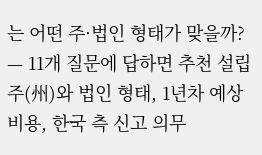는 어떤 주·법인 형태가 맞을까? — 11개 질문에 답하면 추천 설립 주(州)와 법인 형태, 1년차 예상 비용, 한국 측 신고 의무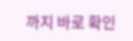까지 바로 확인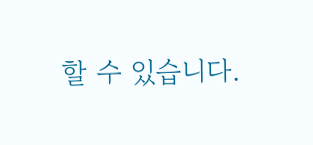할 수 있습니다.